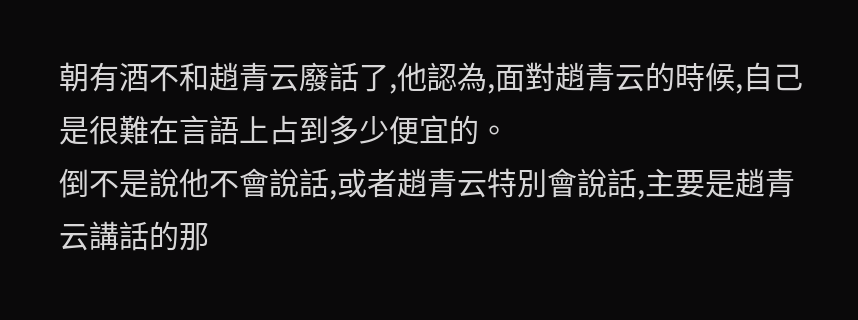朝有酒不和趙青云廢話了,他認為,面對趙青云的時候,自己是很難在言語上占到多少便宜的。
倒不是說他不會說話,或者趙青云特別會說話,主要是趙青云講話的那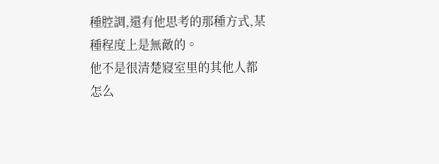種腔調,還有他思考的那種方式,某種程度上是無敵的。
他不是很清楚寢室里的其他人都怎么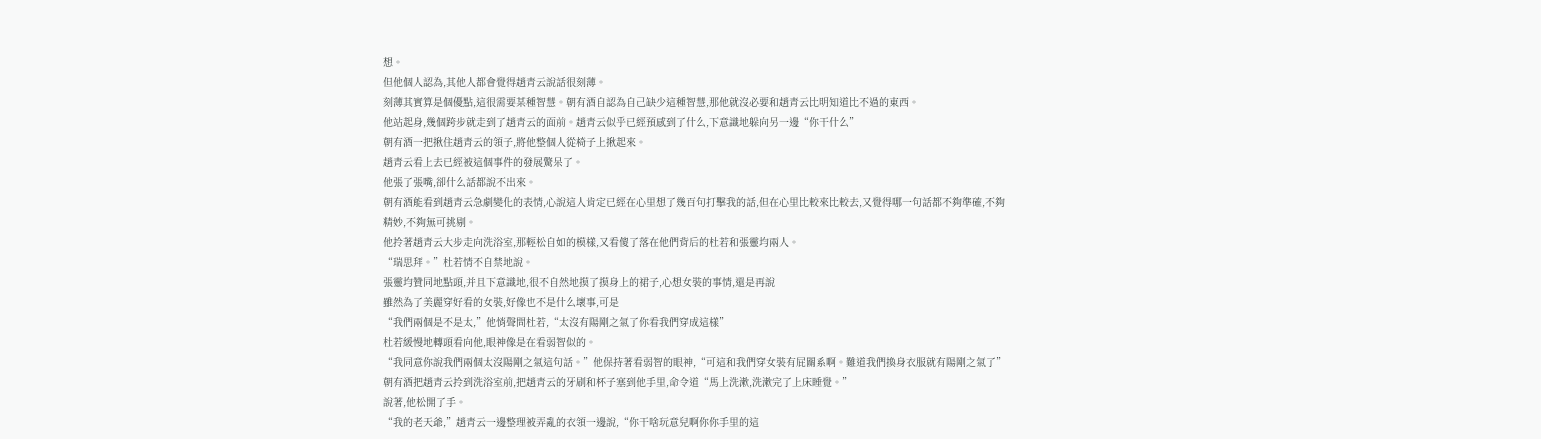想。
但他個人認為,其他人都會覺得趙青云說話很刻薄。
刻薄其實算是個優點,這很需要某種智慧。朝有酒自認為自己缺少這種智慧,那他就沒必要和趙青云比明知道比不過的東西。
他站起身,幾個跨步就走到了趙青云的面前。趙青云似乎已經預感到了什么,下意識地躲向另一邊“你干什么”
朝有酒一把揪住趙青云的領子,將他整個人從椅子上揪起來。
趙青云看上去已經被這個事件的發展驚呆了。
他張了張嘴,卻什么話都說不出來。
朝有酒能看到趙青云急劇變化的表情,心說這人肯定已經在心里想了幾百句打擊我的話,但在心里比較來比較去,又覺得哪一句話都不夠準確,不夠精妙,不夠無可挑剔。
他拎著趙青云大步走向洗浴室,那輕松自如的模樣,又看傻了落在他們背后的杜若和張靈均兩人。
“瑞思拜。”杜若情不自禁地說。
張靈均贊同地點頭,并且下意識地,很不自然地摸了摸身上的裙子,心想女裝的事情,還是再說
雖然為了美麗穿好看的女裝,好像也不是什么壞事,可是
“我們兩個是不是太,”他悄聲問杜若,“太沒有陽剛之氣了你看我們穿成這樣”
杜若緩慢地轉頭看向他,眼神像是在看弱智似的。
“我同意你說我們兩個太沒陽剛之氣這句話。”他保持著看弱智的眼神,“可這和我們穿女裝有屁關系啊。難道我們換身衣服就有陽剛之氣了”
朝有酒把趙青云拎到洗浴室前,把趙青云的牙刷和杯子塞到他手里,命令道“馬上洗漱,洗漱完了上床睡覺。”
說著,他松開了手。
“我的老天爺,”趙青云一邊整理被弄亂的衣領一邊說,“你干啥玩意兒啊你你手里的這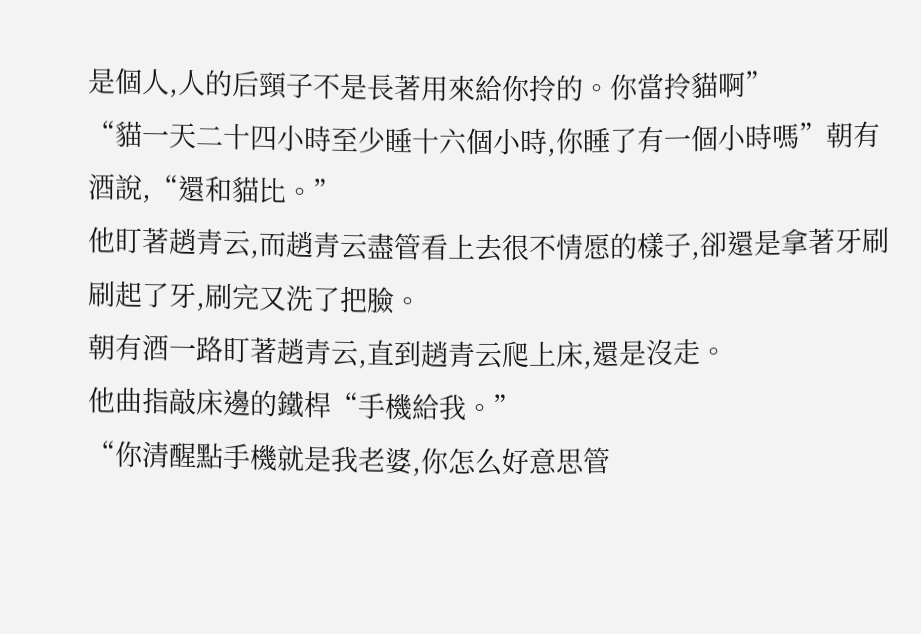是個人,人的后頸子不是長著用來給你拎的。你當拎貓啊”
“貓一天二十四小時至少睡十六個小時,你睡了有一個小時嗎”朝有酒說,“還和貓比。”
他盯著趙青云,而趙青云盡管看上去很不情愿的樣子,卻還是拿著牙刷刷起了牙,刷完又洗了把臉。
朝有酒一路盯著趙青云,直到趙青云爬上床,還是沒走。
他曲指敲床邊的鐵桿“手機給我。”
“你清醒點手機就是我老婆,你怎么好意思管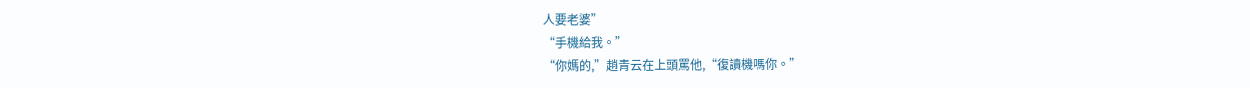人要老婆”
“手機給我。”
“你媽的,”趙青云在上頭罵他,“復讀機嗎你。”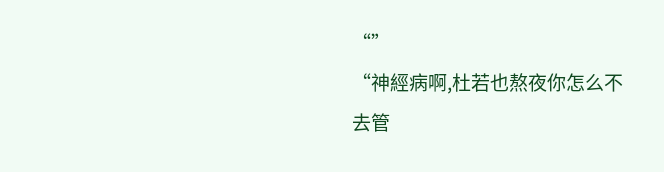“”
“神經病啊,杜若也熬夜你怎么不去管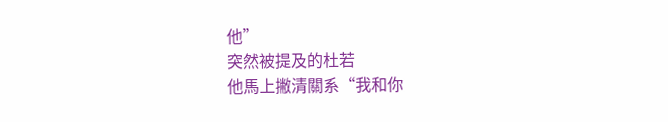他”
突然被提及的杜若
他馬上撇清關系“我和你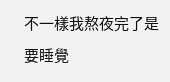不一樣我熬夜完了是要睡覺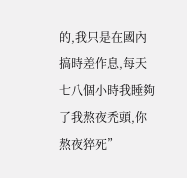的,我只是在國內搞時差作息,每天七八個小時我睡夠了我熬夜禿頭,你熬夜猝死”